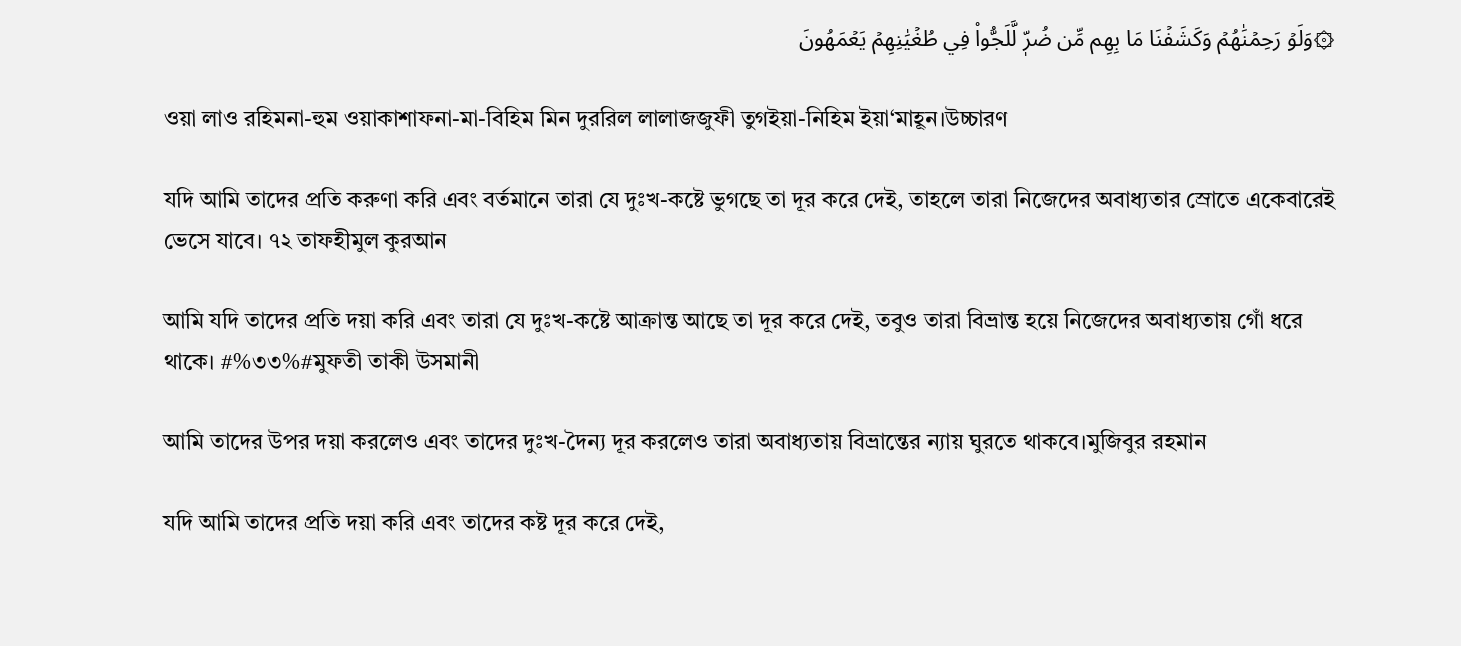۞وَلَوۡ رَحِمۡنَٰهُمۡ وَكَشَفۡنَا مَا بِهِم مِّن ضُرّٖ لَّلَجُّواْ فِي طُغۡيَٰنِهِمۡ يَعۡمَهُونَ

ওয়া লাও রহিমনা-হুম ওয়াকাশাফনা-মা-বিহিম মিন দুররিল লালাজজুফী তুগইয়া-নিহিম ইয়া‘মাহূন।উচ্চারণ

যদি আমি তাদের প্রতি করুণা করি এবং বর্তমানে তারা যে দুঃখ-কষ্টে ভুগছে তা দূর করে দেই, তাহলে তারা নিজেদের অবাধ্যতার স্রোতে একেবারেই ভেসে যাবে। ৭২ তাফহীমুল কুরআন

আমি যদি তাদের প্রতি দয়া করি এবং তারা যে দুঃখ-কষ্টে আক্রান্ত আছে তা দূর করে দেই, তবুও তারা বিভ্রান্ত হয়ে নিজেদের অবাধ্যতায় গোঁ ধরে থাকে। #%৩৩%#মুফতী তাকী উসমানী

আমি তাদের উপর দয়া করলেও এবং তাদের দুঃখ-দৈন্য দূর করলেও তারা অবাধ্যতায় বিভ্রান্তের ন্যায় ঘুরতে থাকবে।মুজিবুর রহমান

যদি আমি তাদের প্রতি দয়া করি এবং তাদের কষ্ট দূর করে দেই,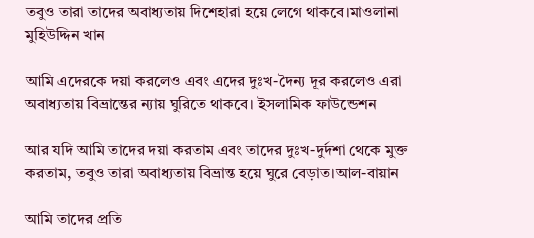তবুও তারা তাদের অবাধ্যতায় দিশেহারা হয়ে লেগে থাকবে।মাওলানা মুহিউদ্দিন খান

আমি এদেরকে দয়া করলেও এবং এদের দুঃখ-দৈন্য দূর করলেও এরা অবাধ্যতায় বিভ্রান্তের ন্যায় ঘুরিতে থাকবে। ইসলামিক ফাউন্ডেশন

আর যদি আমি তাদের দয়া করতাম এবং তাদের দুঃখ-দুর্দশা থেকে মুক্ত করতাম, তবুও তারা অবাধ্যতায় বিভ্রান্ত হয়ে ঘুরে বেড়াত।আল-বায়ান

আমি তাদের প্রতি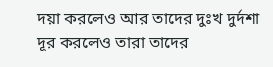দয়া করলেও আর তাদের দুঃখ দুর্দশা দূর করলেও তারা তাদের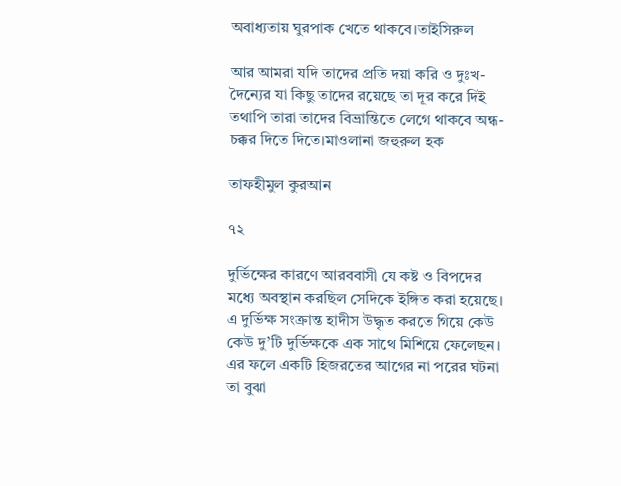অবাধ্যতায় ঘুরপাক খেতে থাকবে।তাইসিরুল

আর আমরা যদি তাদের প্রতি দয়া করি ও দুঃখ-দৈন্যের যা কিছু তাদের রয়েছে তা দূর করে দিই তথাপি তারা তাদের বিভ্রান্তিতে লেগে থাকবে অন্ধ-চক্কর দিতে দিতে।মাওলানা জহুরুল হক

তাফহীমুল কুরআন

৭২

দুর্ভিক্ষের কারণে আরববাসী যে কষ্ট ও বিপদের মধ্যে অবস্থান করছিল সেদিকে ইঙ্গিত করা হয়েছে। এ দুর্ভিক্ষ সংক্রান্ত হাদীস উদ্ধৃত করতে গিয়ে কেউ কেউ দু’টি দুর্ভিক্ষকে এক সাথে মিশিয়ে ফেলেছন। এর ফলে একটি হিজরতের আগের না পরের ঘটনা তা বুঝা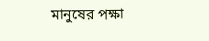মানুষের পক্ষা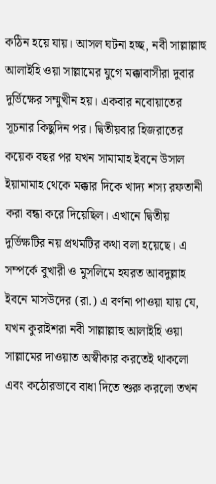কঠিন হয়ে যায়। আসল ঘটনা হচ্ছ, নবী সাল্লাল্লাহু আলাইহি ওয়া সাল্লামের যুগে মক্কাবাসীরা দুবার দুর্ভিক্ষের সম্মুখীন হয়। একবার নবোয়াতের সূচনার কিছুদিন পর। দ্বিতীয়বার হিজরাতের কয়েক বছর পর যখন সামামাহ ইবনে উসাল ইয়ামামাহ থেকে মক্কার দিকে খাদ্য শস্য রফতানী করা বন্ধা করে দিয়েছিল। এখানে দ্বিতীয় দুর্ভিক্ষটির নয় প্রথমটির কথা বলা হয়েছে। এ সম্পর্কে বুখারী ও মুসলিমে হযরত আবদুল্লাহ ইবনে মাসউদের (রা.) এ বর্ণনা পাওয়া যায় যে, যখন কুরাইশরা নবী সাল্লাল্লাহু আলাইহি ওয়া সাল্লামের দাওয়াত অস্বীকার করতেই থাকলো এবং কঠোরভাবে বাধা দিতে শুরু করলো তখন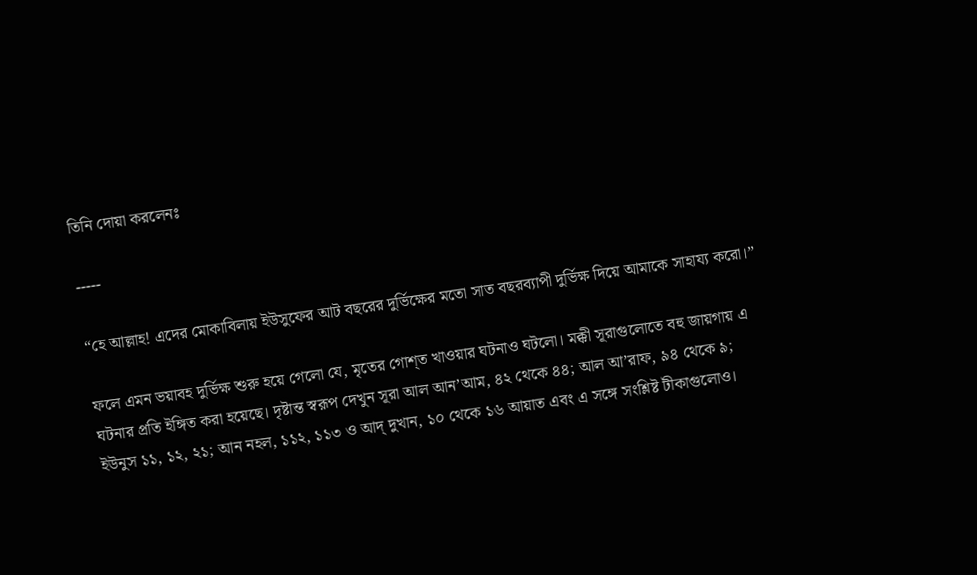তিনি দোয়া করলেনঃ

-----

“হে আল্লাহ! এদের মোকাবিলায় ইউসুফের আট বছরের দুর্ভিক্ষের মতো সাত বছরব্যাপী দুর্ভিক্ষ দিয়ে আমাকে সাহায্য করো।”

ফলে এমন ভয়াবহ দুর্ভিক্ষ শুরু হয়ে গেলো যে, মৃতের গোশ্‌ত খাওয়ার ঘটনাও ঘটলো। মক্কী সূরাগুলোতে বহু জায়গায় এ ঘটনার প্রতি ইঙ্গিত করা হয়েছে। দৃষ্টান্ত স্বরূপ দেখুন সূরা আল আন’আম, ৪২ থেকে ৪৪; আল আ’রাফ, ৯৪ থেকে ৯; ইউনুস ১১, ১২, ২১; আন নহল, ১১২, ১১৩ ও আদ্‌ দুখান, ১০ থেকে ১৬ আয়াত এবং এ সঙ্গে সংশ্লিষ্ট টীকাগুলোও।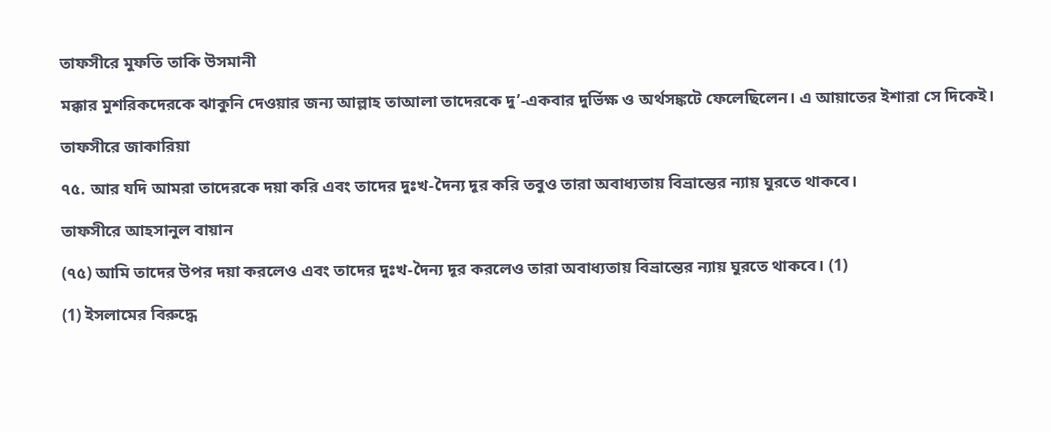তাফসীরে মুফতি তাকি উসমানী

মক্কার মুশরিকদেরকে ঝাকুনি দেওয়ার জন্য আল্লাহ তাআলা তাদেরকে দু’-একবার দুর্ভিক্ষ ও অর্থসঙ্কটে ফেলেছিলেন। এ আয়াতের ইশারা সে দিকেই।

তাফসীরে জাকারিয়া

৭৫. আর যদি আমরা তাদেরকে দয়া করি এবং তাদের দুঃখ-দৈন্য দূর করি তবুও তারা অবাধ্যতায় বিভ্রান্তের ন্যায় ঘুরতে থাকবে।

তাফসীরে আহসানুল বায়ান

(৭৫) আমি তাদের উপর দয়া করলেও এবং তাদের দুঃখ-দৈন্য দূর করলেও তারা অবাধ্যতায় বিভ্রান্তের ন্যায় ঘুরতে থাকবে। (1)

(1) ইসলামের বিরুদ্ধে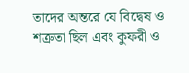তাদের অন্তরে যে বিদ্বেষ ও শত্রুতা ছিল এবং কুফরী ও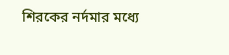শিরকের নর্দমার মধ্যে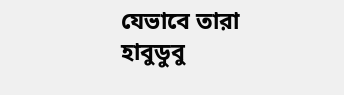যেভাবে তারা হাবুডুবু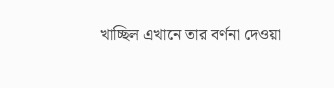খাচ্ছিল এখানে তার বর্ণনা দেওয়া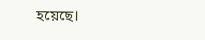হয়েছে।